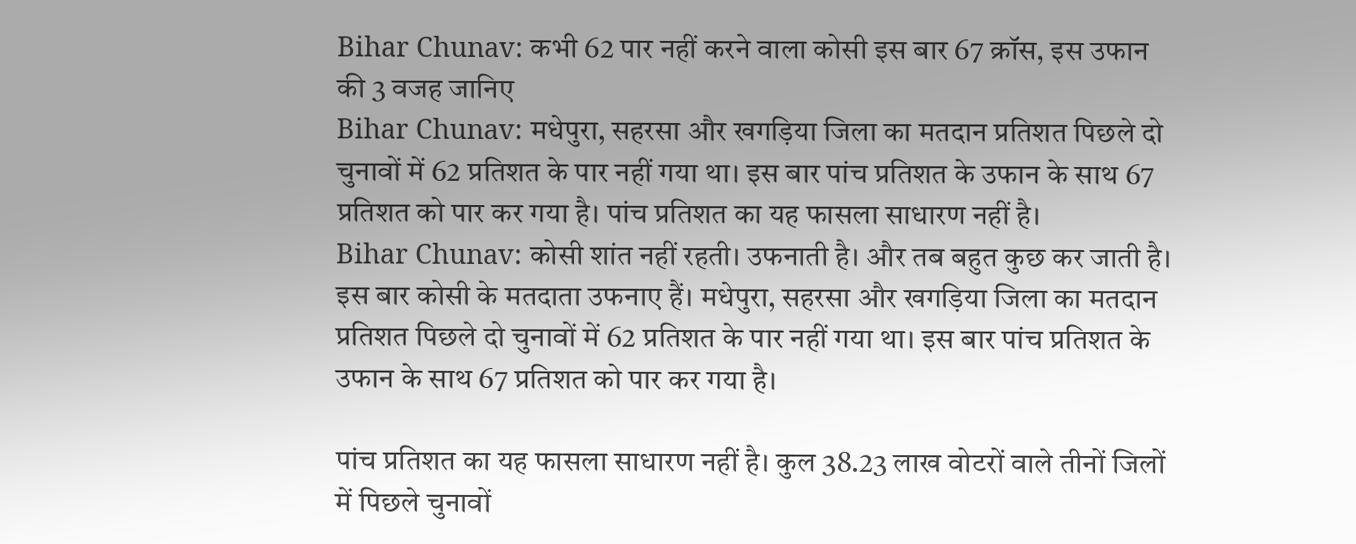Bihar Chunav: कभी 62 पार नहीं करने वाला कोसी इस बार 67 क्रॉस, इस उफान की 3 वजह जानिए
Bihar Chunav: मधेपुरा, सहरसा और खगड़िया जिला का मतदान प्रतिशत पिछले दो चुनावों में 62 प्रतिशत के पार नहीं गया था। इस बार पांच प्रतिशत के उफान के साथ 67 प्रतिशत को पार कर गया है। पांच प्रतिशत का यह फासला साधारण नहीं है।
Bihar Chunav: कोसी शांत नहीं रहती। उफनाती है। और तब बहुत कुछ कर जाती है। इस बार कोसी के मतदाता उफनाए हैं। मधेपुरा, सहरसा और खगड़िया जिला का मतदान प्रतिशत पिछले दो चुनावों में 62 प्रतिशत के पार नहीं गया था। इस बार पांच प्रतिशत के उफान के साथ 67 प्रतिशत को पार कर गया है।

पांच प्रतिशत का यह फासला साधारण नहीं है। कुल 38.23 लाख वोटरों वाले तीनों जिलों में पिछले चुनावों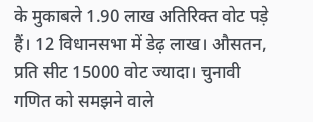के मुकाबले 1.90 लाख अतिरिक्त वोट पड़े हैं। 12 विधानसभा में डेढ़ लाख। औसतन, प्रति सीट 15000 वोट ज्यादा। चुनावी गणित को समझने वाले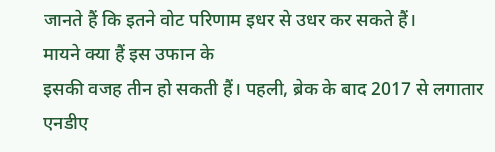जानते हैं कि इतने वोट परिणाम इधर से उधर कर सकते हैं।
मायने क्या हैं इस उफान के
इसकी वजह तीन हो सकती हैं। पहली, ब्रेक के बाद 2017 से लगातार एनडीए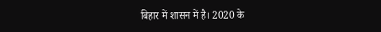बिहार में शासन में है। 2020 के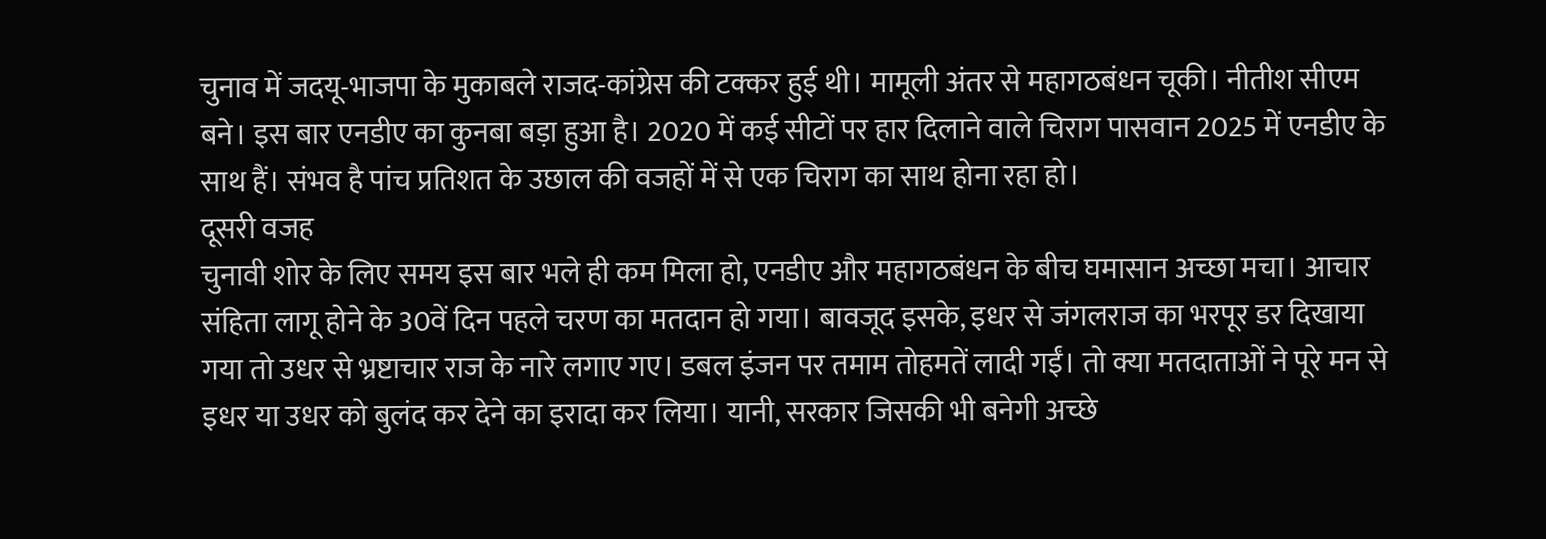चुनाव में जदयू-भाजपा के मुकाबले राजद-कांग्रेस की टक्कर हुई थी। मामूली अंतर से महागठबंधन चूकी। नीतीश सीएम बने। इस बार एनडीए का कुनबा बड़ा हुआ है। 2020 में कई सीटों पर हार दिलाने वाले चिराग पासवान 2025 में एनडीए के साथ हैं। संभव है पांच प्रतिशत के उछाल की वजहों में से एक चिराग का साथ होना रहा हो।
दूसरी वजह
चुनावी शोर के लिए समय इस बार भले ही कम मिला हो, एनडीए और महागठबंधन के बीच घमासान अच्छा मचा। आचार संहिता लागू होने के 30वें दिन पहले चरण का मतदान हो गया। बावजूद इसके, इधर से जंगलराज का भरपूर डर दिखाया गया तो उधर से भ्रष्टाचार राज के नारे लगाए गए। डबल इंजन पर तमाम तोहमतें लादी गईं। तो क्या मतदाताओं ने पूरे मन से इधर या उधर को बुलंद कर देने का इरादा कर लिया। यानी, सरकार जिसकी भी बनेगी अच्छे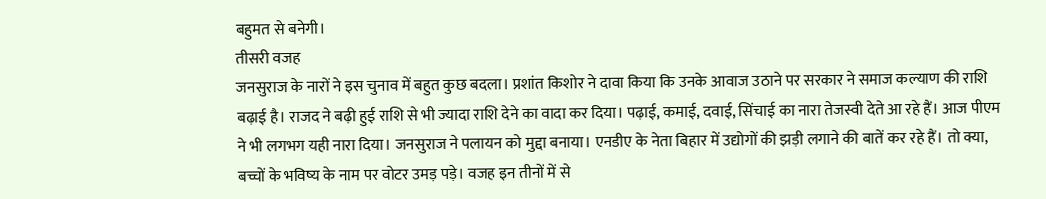बहुमत से बनेगी।
तीसरी वजह
जनसुराज के नारों ने इस चुनाव में बहुत कुछ बदला। प्रशांत किशोर ने दावा किया कि उनके आवाज उठाने पर सरकार ने समाज कल्याण की राशि बढ़ाई है। राजद ने बढ़ी हुई राशि से भी ज्यादा राशि देने का वादा कर दिया। पढ़ाई, कमाई, दवाई, सिंचाई का नारा तेजस्वी देते आ रहे हैं। आज पीएम ने भी लगभग यही नारा दिया। जनसुराज ने पलायन को मुद्दा बनाया। एनडीए के नेता बिहार में उद्योगों की झड़ी लगाने की बातें कर रहे हैं। तो क्या, बच्चों के भविष्य के नाम पर वोटर उमड़ पड़े। वजह इन तीनों में से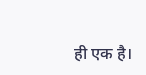ही एक है।